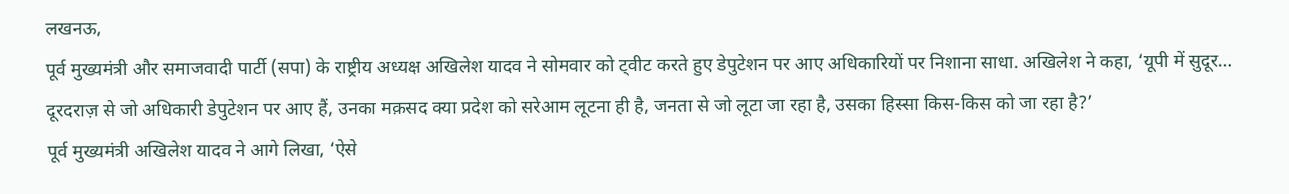लखनऊ,
पूर्व मुख्यमंत्री और समाजवादी पार्टी (सपा) के राष्ट्रीय अध्यक्ष अखिलेश यादव ने सोमवार को ट्वीट करते हुए डेपुटेशन पर आए अधिकारियों पर निशाना साधा. अखिलेश ने कहा, ‘यूपी में सुदूर… दूरदराज़ से जो अधिकारी डेपुटेशन पर आए हैं, उनका मक़सद क्या प्रदेश को सरेआम लूटना ही है, जनता से जो लूटा जा रहा है, उसका हिस्सा किस-किस को जा रहा है?’
पूर्व मुख्यमंत्री अखिलेश यादव ने आगे लिखा, ‘ऐसे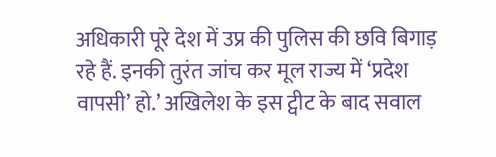अधिकारी पूरे देश में उप्र की पुलिस की छवि बिगाड़ रहे हैं. इनकी तुरंत जांच कर मूल राज्य में ‘प्रदेश वापसी’ हो.’ अखिलेश के इस ट्वीट के बाद सवाल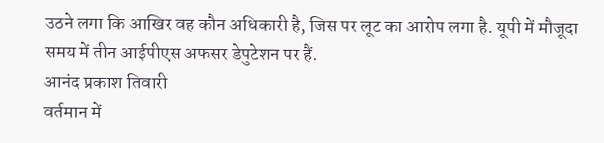उठने लगा कि आखिर वह कौन अधिकारी है, जिस पर लूट का आरोप लगा है. यूपी में मौजूदा समय में तीन आईपीएस अफसर डेपुटेशन पर हैं.
आनंद प्रकाश तिवारी
वर्तमान में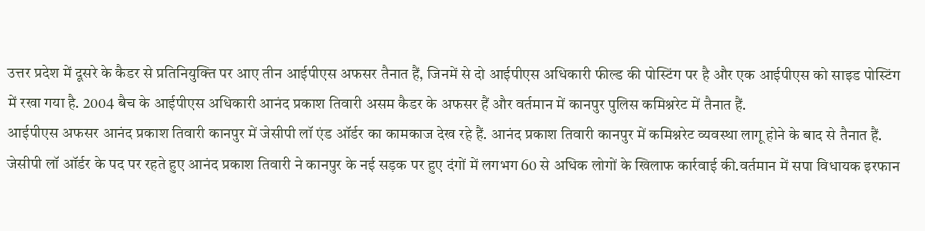उत्तर प्रदेश में दूसरे के कैडर से प्रतिनियुक्ति पर आए तीन आईपीएस अफसर तैनात हैं, जिनमें से दो आईपीएस अधिकारी फील्ड की पोस्टिंग पर है और एक आईपीएस को साइड पोस्टिंग में रखा गया है. 2004 बैच के आईपीएस अधिकारी आनंद प्रकाश तिवारी असम कैडर के अफसर हैं और वर्तमान में कानपुर पुलिस कमिश्नरेट में तैनात हैं.
आईपीएस अफसर आनंद प्रकाश तिवारी कानपुर में जेसीपी लॉ एंड ऑर्डर का कामकाज देख रहे हैं. आनंद प्रकाश तिवारी कानपुर में कमिश्नरेट व्यवस्था लागू होने के बाद से तैनात हैं. जेसीपी लॉ ऑर्डर के पद पर रहते हुए आनंद प्रकाश तिवारी ने कानपुर के नई सड़क पर हुए दंगों में लगभग 60 से अधिक लोगों के खिलाफ कार्रवाई की.वर्तमान में सपा विधायक इरफान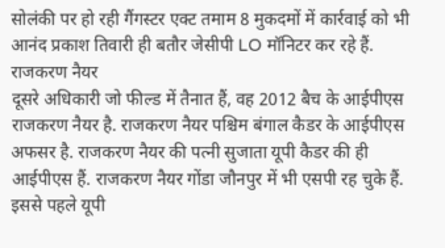सोलंकी पर हो रही गैंगस्टर एक्ट तमाम 8 मुकदमों में कार्रवाई को भी आनंद प्रकाश तिवारी ही बतौर जेसीपी LO मॉनिटर कर रहे हैं.
राजकरण नैयर
दूसरे अधिकारी जो फील्ड में तैनात हैं, वह 2012 बैच के आईपीएस राजकरण नैयर है. राजकरण नैयर पश्चिम बंगाल कैडर के आईपीएस अफसर है. राजकरण नैयर की पत्नी सुजाता यूपी कैडर की ही आईपीएस हैं. राजकरण नैयर गोंडा जौनपुर में भी एसपी रह चुके हैं. इससे पहले यूपी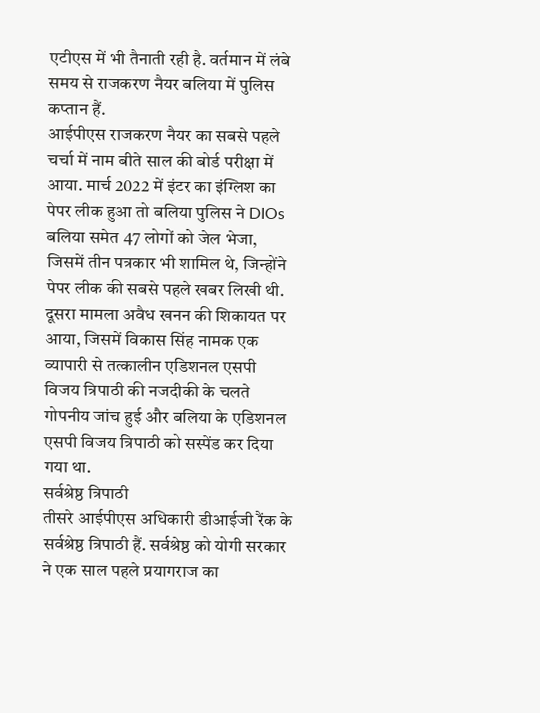एटीएस में भी तैनाती रही है. वर्तमान में लंबे समय से राजकरण नैयर बलिया में पुलिस कप्तान हैं.
आईपीएस राजकरण नैयर का सबसे पहले चर्चा में नाम बीते साल की बोर्ड परीक्षा में आया. मार्च 2022 में इंटर का इंग्लिश का पेपर लीक हुआ तो बलिया पुलिस ने DIOs बलिया समेत 47 लोगों को जेल भेजा, जिसमें तीन पत्रकार भी शामिल थे, जिन्होंने पेपर लीक की सबसे पहले खबर लिखी थी. दूसरा मामला अवैध खनन की शिकायत पर आया, जिसमें विकास सिंह नामक एक व्यापारी से तत्कालीन एडिशनल एसपी विजय त्रिपाठी की नजदीकी के चलते गोपनीय जांच हुई और बलिया के एडिशनल एसपी विजय त्रिपाठी को सस्पेंड कर दिया गया था.
सर्वश्रेष्ठ त्रिपाठी
तीसरे आईपीएस अधिकारी डीआईजी रैंक के सर्वश्रेष्ठ त्रिपाठी हैं. सर्वश्रेष्ठ को योगी सरकार ने एक साल पहले प्रयागराज का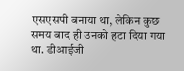एसएसपी बनाया था, लेकिन कुछ समय बाद ही उनको हटा दिया गया था. डीआईजी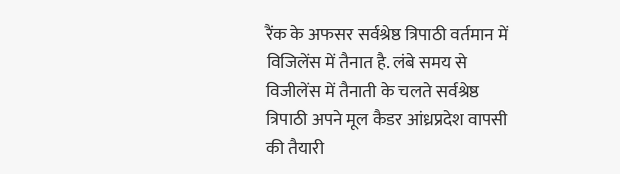रैंक के अफसर सर्वश्रेष्ठ त्रिपाठी वर्तमान में विजिलेंस में तैनात है. लंबे समय से विजीलेंस में तैनाती के चलते सर्वश्रेष्ठ त्रिपाठी अपने मूल कैडर आंध्रप्रदेश वापसी की तैयारी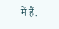में हैं.